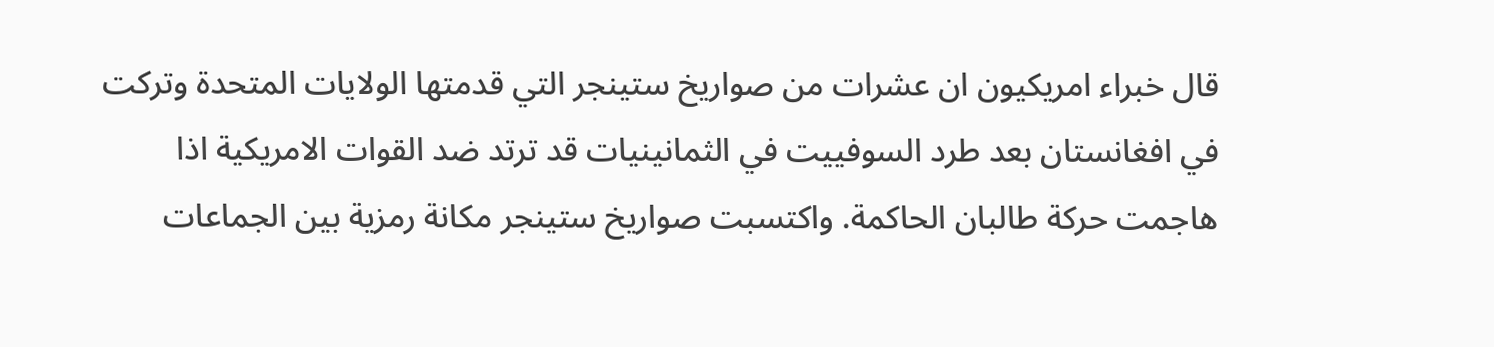قال خبراء امريكيون ان عشرات من صواريخ ستينجر التي قدمتها الولايات المتحدة وتركت في افغانستان بعد طرد السوفييت في الثمانينيات قد ترتد ضد القوات الامريكية اذا هاجمت حركة طالبان الحاكمة. واكتسبت صواريخ ستينجر مكانة رمزية بين الجماعات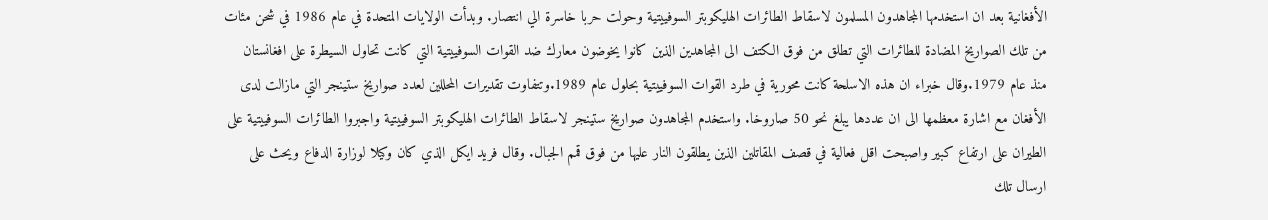الأفغانية بعد ان استخدمها المجاهدون المسلمون لاسقاط الطائرات الهليكوبتر السوفييتية وحولت حربا خاسرة الي انتصار. وبدأت الولايات المتحدة في عام 1986 في شحن مئات من تلك الصواريخ المضادة للطائرات التي تطلق من فوق الكتف الى المجاهدين الذين كانوا يخوضون معارك ضد القوات السوفييتية التي كانت تحاول السيطرة على افغانستان منذ عام 1979.وقال خبراء ان هذه الاسلحة كانت محورية في طرد القوات السوفييتية بحلول عام 1989.وتتفاوت تقديرات المحللين لعدد صواريخ ستينجر التي مازالت لدى الأفغان مع اشارة معظمها الى ان عددها يبلغ نحو 50 صاروخا. واستخدم المجاهدون صواريخ ستينجر لاسقاط الطائرات الهليكوبتر السوفييتية واجبروا الطائرات السوفييتية على الطيران على ارتفاع كبير واصبحت اقل فعالية في قصف المقاتلين الذين يطلقون النار عليها من فوق قمم الجبال. وقال فريد ايكل الذي كان وكيلا لوزارة الدفاع ويحث على ارسال تلك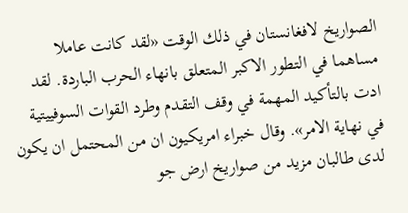الصواريخ لافغانستان في ذلك الوقت «لقد كانت عاملا مساهما في التطور الاكبر المتعلق بانهاء الحرب الباردة. لقد ادت بالتأكيد المهمة في وقف التقدم وطرد القوات السوفييتية في نهاية الامر». وقال خبراء امريكيون ان من المحتمل ان يكون لدى طالبان مزيد من صواريخ ارض جو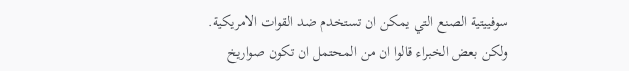سوفييتية الصنع التي يمكن ان تستخدم ضد القوات الامريكية. ولكن بعض الخبراء قالوا ان من المحتمل ان تكون صواريخ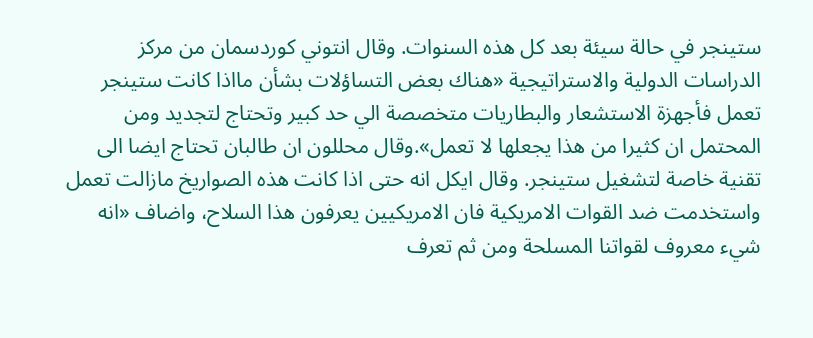ستينجر في حالة سيئة بعد كل هذه السنوات. وقال انتوني كوردسمان من مركز الدراسات الدولية والاستراتيجية «هناك بعض التساؤلات بشأن مااذا كانت ستينجر تعمل فأجهزة الاستشعار والبطاريات متخصصة الي حد كبير وتحتاج لتجديد ومن المحتمل ان كثيرا من هذا يجعلها لا تعمل».وقال محللون ان طالبان تحتاج ايضا الى تقنية خاصة لتشغيل ستينجر. وقال ايكل انه حتى اذا كانت هذه الصواريخ مازالت تعمل واستخدمت ضد القوات الامريكية فان الامريكيين يعرفون هذا السلاح، واضاف «انه شيء معروف لقواتنا المسلحة ومن ثم تعرف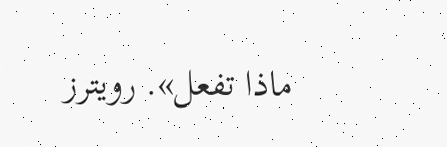ماذا تفعل». رويترز